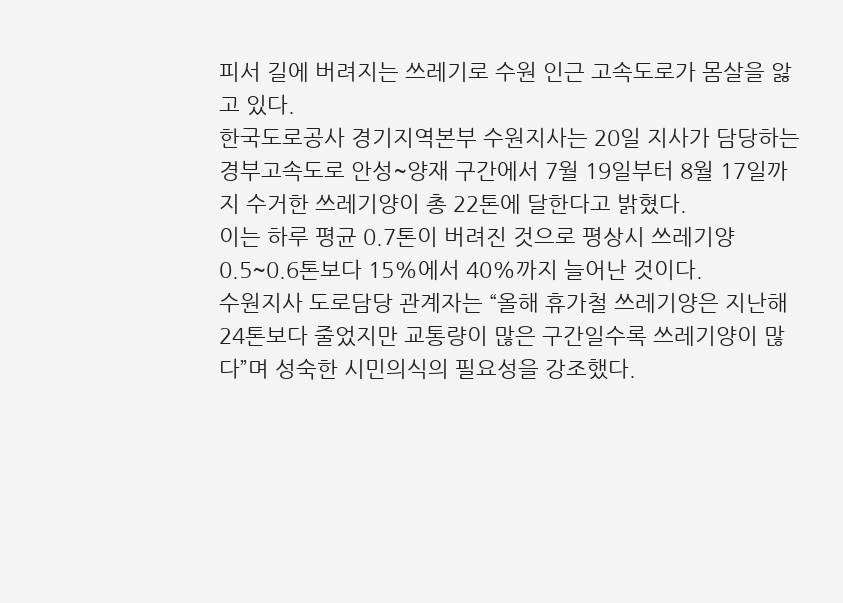피서 길에 버려지는 쓰레기로 수원 인근 고속도로가 몸살을 앓고 있다.
한국도로공사 경기지역본부 수원지사는 20일 지사가 담당하는 경부고속도로 안성~양재 구간에서 7월 19일부터 8월 17일까지 수거한 쓰레기양이 총 22톤에 달한다고 밝혔다.
이는 하루 평균 0.7톤이 버려진 것으로 평상시 쓰레기양 0.5~0.6톤보다 15%에서 40%까지 늘어난 것이다.
수원지사 도로담당 관계자는 “올해 휴가철 쓰레기양은 지난해 24톤보다 줄었지만 교통량이 많은 구간일수록 쓰레기양이 많다”며 성숙한 시민의식의 필요성을 강조했다.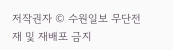저작권자 © 수원일보 무단전재 및 재배포 금지